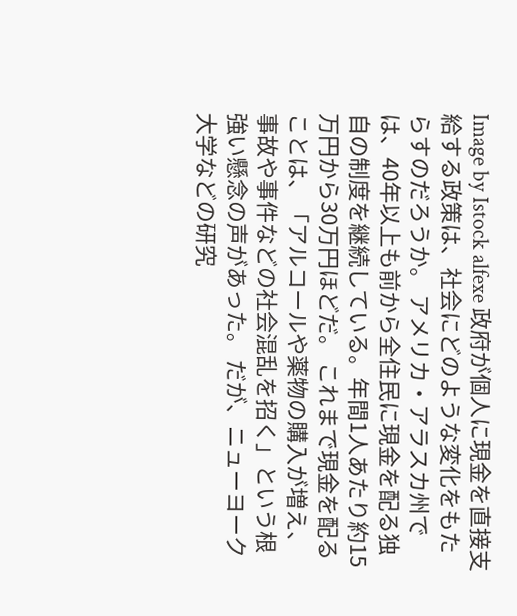Image by Istock alfexe 政府が個人に現金を直接支給する政策は、社会にどのような変化をもたらすのだろうか。 アメリカ・アラスカ州では、40年以上も前から全住民に現金を配る独自の制度を継続している。年間1人あたり約15万円から30万円ほどだ。 これまで現金を配ることは、「アルコールや薬物の購入が増え、事故や事件などの社会混乱を招く」という根強い懸念の声があった。 だが、ニューヨーク大学などの研究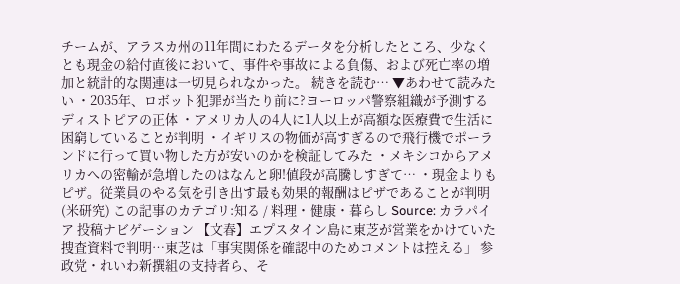チームが、アラスカ州の11年間にわたるデータを分析したところ、少なくとも現金の給付直後において、事件や事故による負傷、および死亡率の増加と統計的な関連は一切見られなかった。 続きを読む… ▼あわせて読みたい ・2035年、ロボット犯罪が当たり前に?ヨーロッパ警察組織が予測するディストピアの正体 ・アメリカ人の4人に1人以上が高額な医療費で生活に困窮していることが判明 ・イギリスの物価が高すぎるので飛行機でポーランドに行って買い物した方が安いのかを検証してみた ・メキシコからアメリカへの密輸が急増したのはなんと卵!値段が高騰しすぎて… ・現金よりもピザ。従業員のやる気を引き出す最も効果的報酬はピザであることが判明(米研究) この記事のカテゴリ:知る / 料理・健康・暮らし Source: カラパイア 投稿ナビゲーション 【文春】エプスタイン島に東芝が営業をかけていた 捜査資料で判明…東芝は「事実関係を確認中のためコメントは控える」 参政党・れいわ新撰組の支持者ら、そ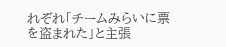れぞれ「チームみらいに票を盗まれた」と主張